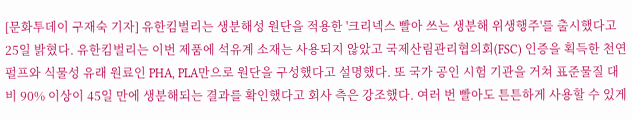[문화투데이 구재숙 기자] 유한킴벌리는 생분해성 원단을 적용한 '크리넥스 빨아 쓰는 생분해 위생행주'를 출시했다고 25일 밝혔다. 유한킴벌리는 이번 제품에 석유계 소재는 사용되지 않았고 국제산림관리협의회(FSC) 인증을 획득한 천연펄프와 식물성 유래 원료인 PHA, PLA만으로 원단을 구성했다고 설명했다. 또 국가 공인 시험 기관을 거쳐 표준물질 대비 90% 이상이 45일 만에 생분해되는 결과를 확인했다고 회사 측은 강조했다. 여러 번 빨아도 튼튼하게 사용할 수 있게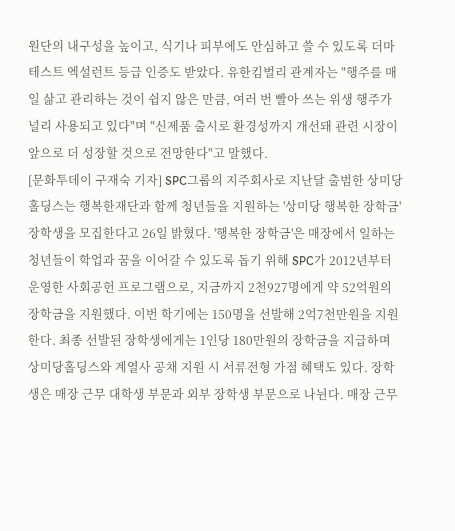원단의 내구성을 높이고, 식기나 피부에도 안심하고 쓸 수 있도록 더마테스트 엑설런트 등급 인증도 받았다. 유한킴벌리 관계자는 "행주를 매일 삶고 관리하는 것이 쉽지 않은 만큼, 여러 번 빨아 쓰는 위생 행주가 널리 사용되고 있다"며 "신제품 출시로 환경성까지 개선돼 관련 시장이 앞으로 더 성장할 것으로 전망한다"고 말했다.
[문화투데이 구재숙 기자] SPC그룹의 지주회사로 지난달 출범한 상미당홀딩스는 행복한재단과 함께 청년들을 지원하는 '상미당 행복한 장학금' 장학생을 모집한다고 26일 밝혔다. '행복한 장학금'은 매장에서 일하는 청년들이 학업과 꿈을 이어갈 수 있도록 돕기 위해 SPC가 2012년부터 운영한 사회공헌 프로그램으로, 지금까지 2천927명에게 약 52억원의 장학금을 지원했다. 이번 학기에는 150명을 선발해 2억7천만원을 지원한다. 최종 선발된 장학생에게는 1인당 180만원의 장학금을 지급하며 상미당홀딩스와 계열사 공채 지원 시 서류전형 가점 혜택도 있다. 장학생은 매장 근무 대학생 부문과 외부 장학생 부문으로 나뉜다. 매장 근무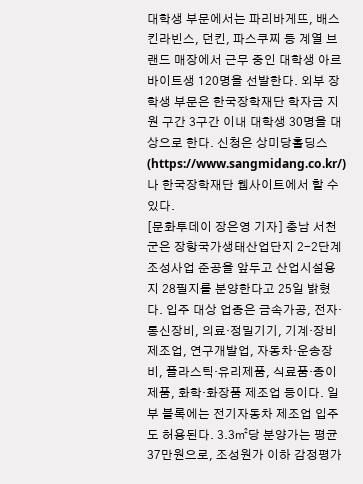대학생 부문에서는 파리바게뜨, 배스킨라빈스, 던킨, 파스쿠찌 등 계열 브랜드 매장에서 근무 중인 대학생 아르바이트생 120명을 선발한다. 외부 장학생 부문은 한국장학재단 학자금 지원 구간 3구간 이내 대학생 30명을 대상으로 한다. 신청은 상미당홀딩스(https://www.sangmidang.co.kr/)나 한국장학재단 웹사이트에서 할 수 있다.
[문화투데이 장은영 기자] 충남 서천군은 장항국가생태산업단지 2-2단계 조성사업 준공을 앞두고 산업시설용지 28필지를 분양한다고 25일 밝혔다. 입주 대상 업종은 금속가공, 전자·통신장비, 의료·정밀기기, 기계·장비 제조업, 연구개발업, 자동차·운송장비, 플라스틱·유리제품, 식료품·종이제품, 화학·화장품 제조업 등이다. 일부 블록에는 전기자동차 제조업 입주도 허용된다. 3.3㎡당 분양가는 평균 37만원으로, 조성원가 이하 감정평가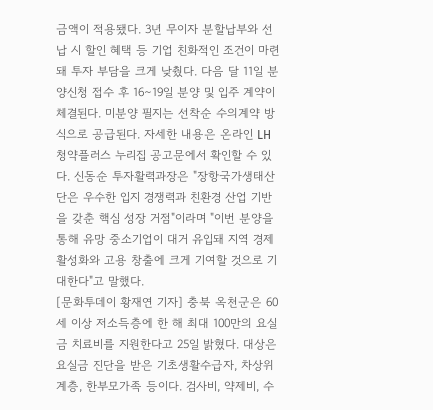금액이 적용됐다. 3년 무이자 분할납부와 선납 시 할인 혜택 등 기업 친화적인 조건이 마련돼 투자 부담을 크게 낮췄다. 다음 달 11일 분양신청 접수 후 16∼19일 분양 및 입주 계약이 체결된다. 미분양 필지는 선착순 수의계약 방식으로 공급된다. 자세한 내용은 온라인 LH청약플러스 누리집 공고문에서 확인할 수 있다. 신동순 투자활력과장은 "장항국가생태산단은 우수한 입지 경쟁력과 친환경 산업 기반을 갖춘 핵심 성장 거점"이라며 "이번 분양을 통해 유망 중소기업이 대거 유입돼 지역 경제 활성화와 고용 창출에 크게 기여할 것으로 기대한다"고 말했다.
[문화투데이 황재연 기자] 충북 옥천군은 60세 이상 저소득층에 한 해 최대 100만의 요실금 치료비를 지원한다고 25일 밝혔다. 대상은 요실금 진단을 받은 기초생활수급자, 차상위계층, 한부모가족 등이다. 검사비, 약제비, 수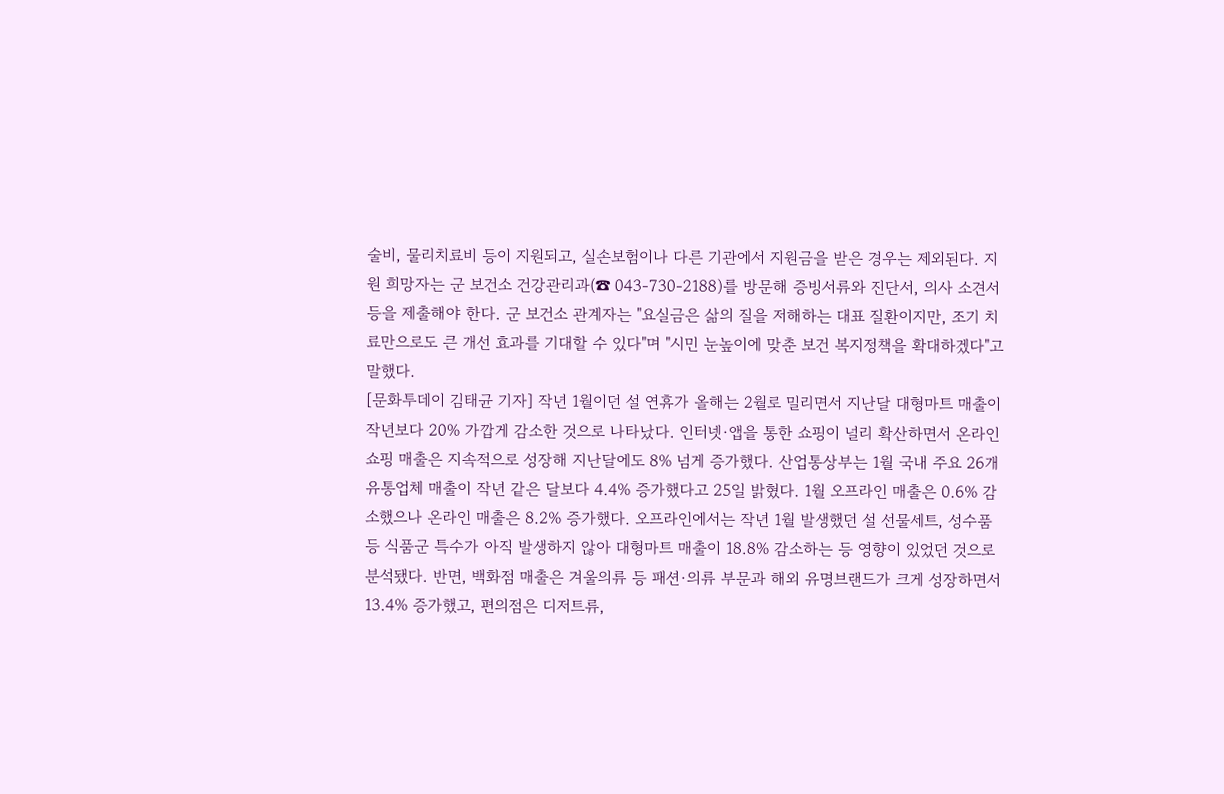술비, 물리치료비 등이 지원되고, 실손보험이나 다른 기관에서 지원금을 받은 경우는 제외된다. 지원 희망자는 군 보건소 건강관리과(☎ 043-730-2188)를 방문해 증빙서류와 진단서, 의사 소견서 등을 제출해야 한다. 군 보건소 관계자는 "요실금은 삶의 질을 저해하는 대표 질환이지만, 조기 치료만으로도 큰 개선 효과를 기대할 수 있다"며 "시민 눈높이에 맞춘 보건 복지정책을 확대하겠다"고 말했다.
[문화투데이 김태균 기자] 작년 1월이던 설 연휴가 올해는 2월로 밀리면서 지난달 대형마트 매출이 작년보다 20% 가깝게 감소한 것으로 나타났다. 인터넷·앱을 통한 쇼핑이 널리 확산하면서 온라인 쇼핑 매출은 지속적으로 성장해 지난달에도 8% 넘게 증가했다. 산업통상부는 1월 국내 주요 26개 유통업체 매출이 작년 같은 달보다 4.4% 증가했다고 25일 밝혔다. 1월 오프라인 매출은 0.6% 감소했으나 온라인 매출은 8.2% 증가했다. 오프라인에서는 작년 1월 발생했던 설 선물세트, 성수품 등 식품군 특수가 아직 발생하지 않아 대형마트 매출이 18.8% 감소하는 등 영향이 있었던 것으로 분석됐다. 반면, 백화점 매출은 겨울의류 등 패션·의류 부문과 해외 유명브랜드가 크게 성장하면서 13.4% 증가했고, 편의점은 디저트류,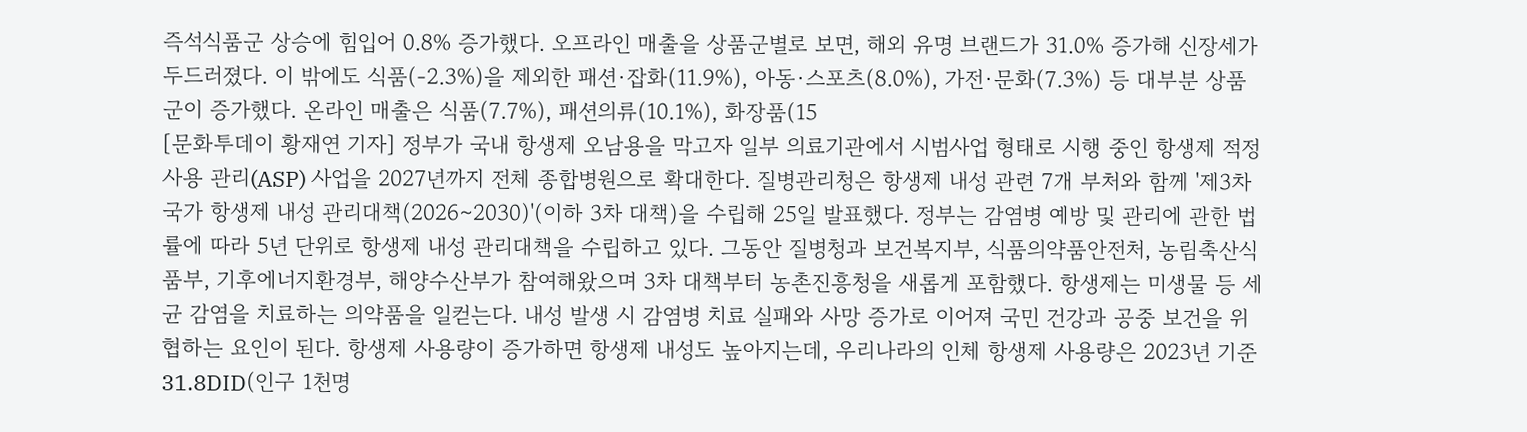즉석식품군 상승에 힘입어 0.8% 증가했다. 오프라인 매출을 상품군별로 보면, 해외 유명 브랜드가 31.0% 증가해 신장세가 두드러졌다. 이 밖에도 식품(-2.3%)을 제외한 패션·잡화(11.9%), 아동·스포츠(8.0%), 가전·문화(7.3%) 등 대부분 상품군이 증가했다. 온라인 매출은 식품(7.7%), 패션의류(10.1%), 화장품(15
[문화투데이 황재연 기자] 정부가 국내 항생제 오남용을 막고자 일부 의료기관에서 시범사업 형태로 시행 중인 항생제 적정사용 관리(ASP) 사업을 2027년까지 전체 종합병원으로 확대한다. 질병관리청은 항생제 내성 관련 7개 부처와 함께 '제3차 국가 항생제 내성 관리대책(2026∼2030)'(이하 3차 대책)을 수립해 25일 발표했다. 정부는 감염병 예방 및 관리에 관한 법률에 따라 5년 단위로 항생제 내성 관리대책을 수립하고 있다. 그동안 질병청과 보건복지부, 식품의약품안전처, 농림축산식품부, 기후에너지환경부, 해양수산부가 참여해왔으며 3차 대책부터 농촌진흥청을 새롭게 포함했다. 항생제는 미생물 등 세균 감염을 치료하는 의약품을 일컫는다. 내성 발생 시 감염병 치료 실패와 사망 증가로 이어져 국민 건강과 공중 보건을 위협하는 요인이 된다. 항생제 사용량이 증가하면 항생제 내성도 높아지는데, 우리나라의 인체 항생제 사용량은 2023년 기준 31.8DID(인구 1천명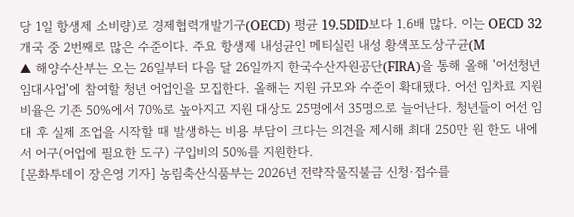당 1일 항생제 소비량)로 경제협력개발기구(OECD) 평균 19.5DID보다 1.6배 많다. 이는 OECD 32개국 중 2번째로 많은 수준이다. 주요 항생제 내성균인 메티실린 내성 황색포도상구균(M
▲ 해양수산부는 오는 26일부터 다음 달 26일까지 한국수산자원공단(FIRA)을 통해 올해 '어선청년임대사업'에 참여할 청년 어업인을 모집한다. 올해는 지원 규모와 수준이 확대됐다. 어선 임차료 지원 비율은 기존 50%에서 70%로 높아지고 지원 대상도 25명에서 35명으로 늘어난다. 청년들이 어선 임대 후 실제 조업을 시작할 때 발생하는 비용 부담이 크다는 의견을 제시해 최대 250만 원 한도 내에서 어구(어업에 필요한 도구) 구입비의 50%를 지원한다.
[문화투데이 장은영 기자] 농림축산식품부는 2026년 전략작물직불금 신청·접수를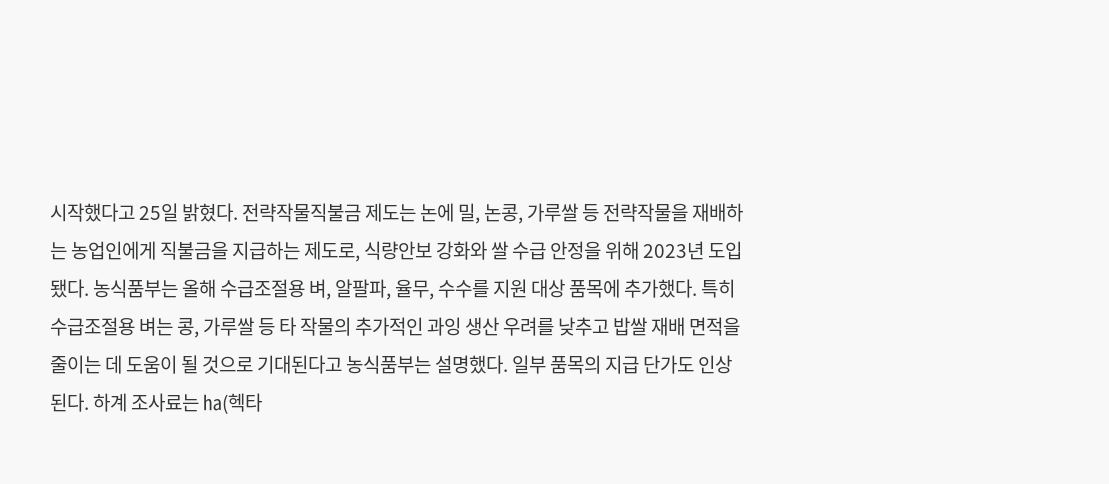시작했다고 25일 밝혔다. 전략작물직불금 제도는 논에 밀, 논콩, 가루쌀 등 전략작물을 재배하는 농업인에게 직불금을 지급하는 제도로, 식량안보 강화와 쌀 수급 안정을 위해 2023년 도입됐다. 농식품부는 올해 수급조절용 벼, 알팔파, 율무, 수수를 지원 대상 품목에 추가했다. 특히 수급조절용 벼는 콩, 가루쌀 등 타 작물의 추가적인 과잉 생산 우려를 낮추고 밥쌀 재배 면적을 줄이는 데 도움이 될 것으로 기대된다고 농식품부는 설명했다. 일부 품목의 지급 단가도 인상된다. 하계 조사료는 ㏊(헥타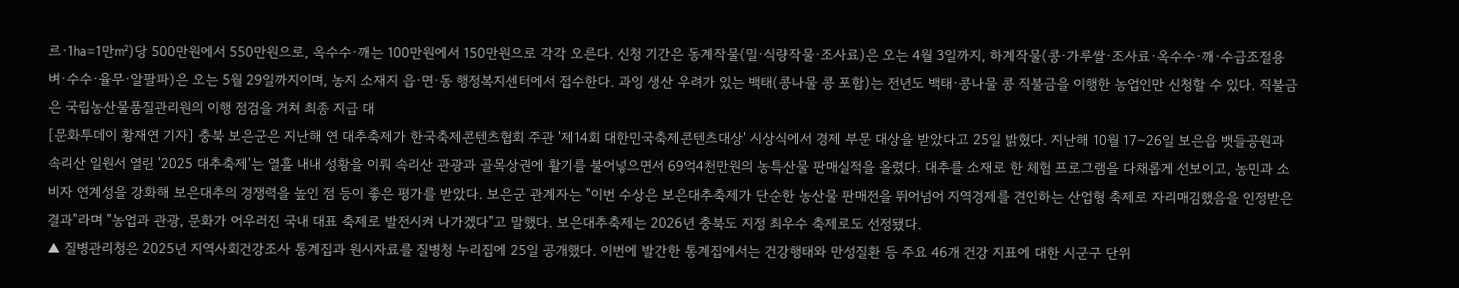르·1㏊=1만㎡)당 500만원에서 550만원으로, 옥수수·깨는 100만원에서 150만원으로 각각 오른다. 신청 기간은 동계작물(밀·식량작물·조사료)은 오는 4월 3일까지, 하계작물(콩·가루쌀·조사료·옥수수·깨·수급조절용 벼·수수·율무·알팔파)은 오는 5월 29일까지이며, 농지 소재지 읍·면·동 행정복지센터에서 접수한다. 과잉 생산 우려가 있는 백태(콩나물 콩 포함)는 전년도 백태·콩나물 콩 직불금을 이행한 농업인만 신청할 수 있다. 직불금은 국립농산물품질관리원의 이행 점검을 거쳐 최종 지급 대
[문화투데이 황재연 기자] 충북 보은군은 지난해 연 대추축제가 한국축제콘텐츠협회 주관 '제14회 대한민국축제콘텐츠대상' 시상식에서 경제 부문 대상을 받았다고 25일 밝혔다. 지난해 10월 17∼26일 보은읍 뱃들공원과 속리산 일원서 열린 '2025 대추축제'는 열흘 내내 성황을 이뤄 속리산 관광과 골목상권에 활기를 불어넣으면서 69억4천만원의 농특산물 판매실적을 올렸다. 대추를 소재로 한 체험 프로그램을 다채롭게 선보이고, 농민과 소비자 연계성을 강화해 보은대추의 경쟁력을 높인 점 등이 좋은 평가를 받았다. 보은군 관계자는 "이번 수상은 보은대추축제가 단순한 농산물 판매전을 뛰어넘어 지역경제를 견인하는 산업형 축제로 자리매김했음을 인정받은 결과"라며 "농업과 관광, 문화가 어우러진 국내 대표 축제로 발전시켜 나가겠다"고 말했다. 보은대추축제는 2026년 충북도 지정 최우수 축제로도 선정됐다.
▲ 질병관리청은 2025년 지역사회건강조사 통계집과 원시자료를 질병청 누리집에 25일 공개했다. 이번에 발간한 통계집에서는 건강행태와 만성질환 등 주요 46개 건강 지표에 대한 시군구 단위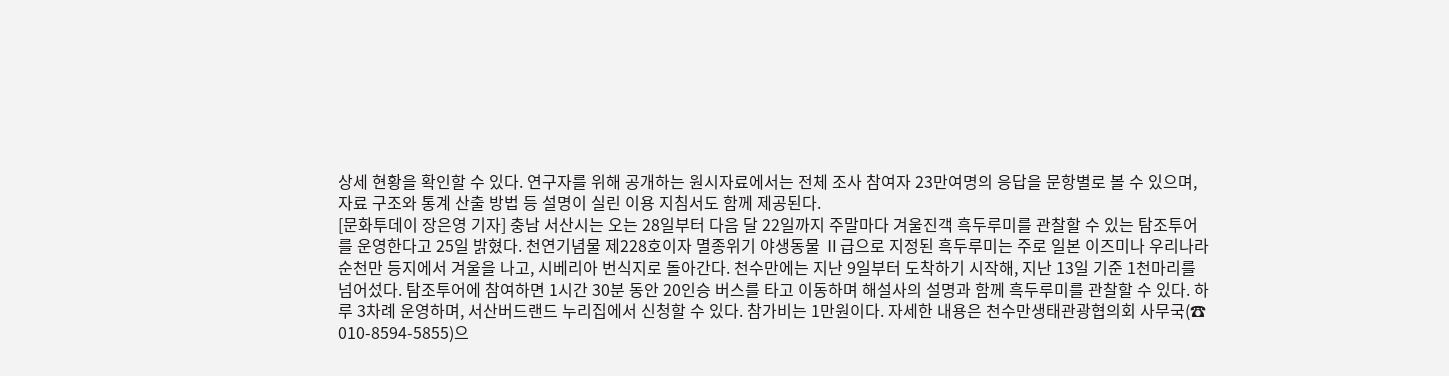상세 현황을 확인할 수 있다. 연구자를 위해 공개하는 원시자료에서는 전체 조사 참여자 23만여명의 응답을 문항별로 볼 수 있으며, 자료 구조와 통계 산출 방법 등 설명이 실린 이용 지침서도 함께 제공된다.
[문화투데이 장은영 기자] 충남 서산시는 오는 28일부터 다음 달 22일까지 주말마다 겨울진객 흑두루미를 관찰할 수 있는 탐조투어를 운영한다고 25일 밝혔다. 천연기념물 제228호이자 멸종위기 야생동물 Ⅱ급으로 지정된 흑두루미는 주로 일본 이즈미나 우리나라 순천만 등지에서 겨울을 나고, 시베리아 번식지로 돌아간다. 천수만에는 지난 9일부터 도착하기 시작해, 지난 13일 기준 1천마리를 넘어섰다. 탐조투어에 참여하면 1시간 30분 동안 20인승 버스를 타고 이동하며 해설사의 설명과 함께 흑두루미를 관찰할 수 있다. 하루 3차례 운영하며, 서산버드랜드 누리집에서 신청할 수 있다. 참가비는 1만원이다. 자세한 내용은 천수만생태관광협의회 사무국(☎ 010-8594-5855)으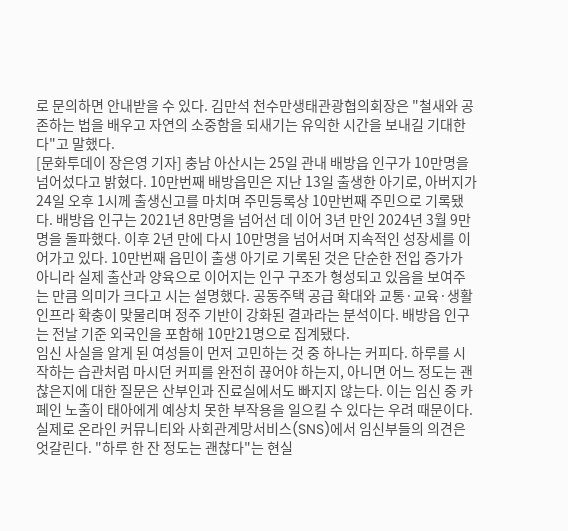로 문의하면 안내받을 수 있다. 김만석 천수만생태관광협의회장은 "철새와 공존하는 법을 배우고 자연의 소중함을 되새기는 유익한 시간을 보내길 기대한다"고 말했다.
[문화투데이 장은영 기자] 충남 아산시는 25일 관내 배방읍 인구가 10만명을 넘어섰다고 밝혔다. 10만번째 배방읍민은 지난 13일 출생한 아기로, 아버지가 24일 오후 1시께 출생신고를 마치며 주민등록상 10만번째 주민으로 기록됐다. 배방읍 인구는 2021년 8만명을 넘어선 데 이어 3년 만인 2024년 3월 9만명을 돌파했다. 이후 2년 만에 다시 10만명을 넘어서며 지속적인 성장세를 이어가고 있다. 10만번째 읍민이 출생 아기로 기록된 것은 단순한 전입 증가가 아니라 실제 출산과 양육으로 이어지는 인구 구조가 형성되고 있음을 보여주는 만큼 의미가 크다고 시는 설명했다. 공동주택 공급 확대와 교통·교육·생활 인프라 확충이 맞물리며 정주 기반이 강화된 결과라는 분석이다. 배방읍 인구는 전날 기준 외국인을 포함해 10만21명으로 집계됐다.
임신 사실을 알게 된 여성들이 먼저 고민하는 것 중 하나는 커피다. 하루를 시작하는 습관처럼 마시던 커피를 완전히 끊어야 하는지, 아니면 어느 정도는 괜찮은지에 대한 질문은 산부인과 진료실에서도 빠지지 않는다. 이는 임신 중 카페인 노출이 태아에게 예상치 못한 부작용을 일으킬 수 있다는 우려 때문이다. 실제로 온라인 커뮤니티와 사회관계망서비스(SNS)에서 임신부들의 의견은 엇갈린다. "하루 한 잔 정도는 괜찮다"는 현실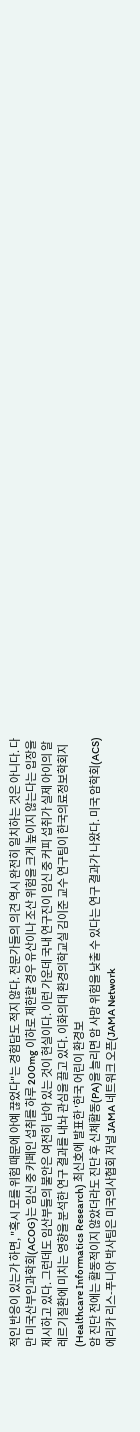적인 반응이 있는가 하면, "혹시 모를 위험 때문에 아예 끊었다"는 경험담도 적지 않다. 전문가들의 의견 역시 완전히 일치하는 것은 아니다. 다만 미국산부인과학회(ACOG)는 임신 중 카페인 섭취를 하루 200mg 이하로 제한할 경우 유산이나 조산 위험을 크게 높이지 않는다는 입장을 제시하고 있다. 그런데도 임산부들의 불안은 여전히 남아 있는 것이 현실이다. 이런 가운데 국내 연구진이 임신 중 커피 섭취가 실제 아이의 알레르기질환에 미치는 영향을 분석한 연구 결과를 내놔 관심을 끌고 있다. 이화의대 환경의학교실 김이준 교수 연구팀이 한국의료정보학회지(Healthcare Informatics Research) 최신호에 발표한 '한국 어린이 환경보
암 진단 전에는 활동적이지 않았더라도 진단 후 신체활동(PA)을 늘리면 암 사망 위험을 낮출 수 있다는 연구 결과가 나왔다. 미국 암학회(ACS) 에리카 리스-푸니아 박사팀은 미국의사협회 저널 JAMA 네트워크 오픈(JAMA Network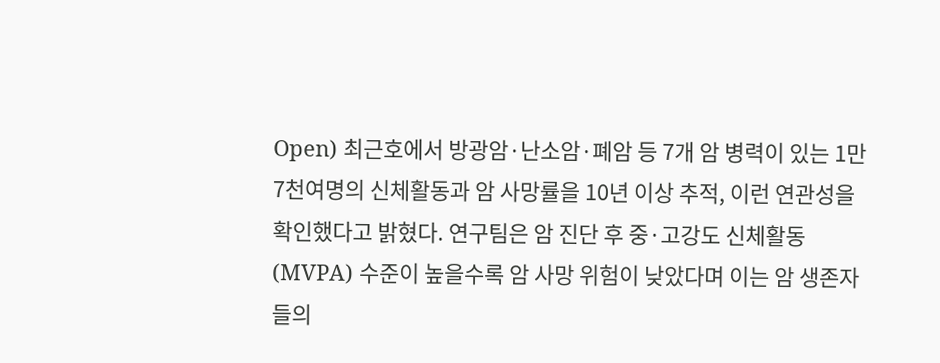Open) 최근호에서 방광암·난소암·폐암 등 7개 암 병력이 있는 1만7천여명의 신체활동과 암 사망률을 10년 이상 추적, 이런 연관성을 확인했다고 밝혔다. 연구팀은 암 진단 후 중·고강도 신체활동(MVPA) 수준이 높을수록 암 사망 위험이 낮았다며 이는 암 생존자들의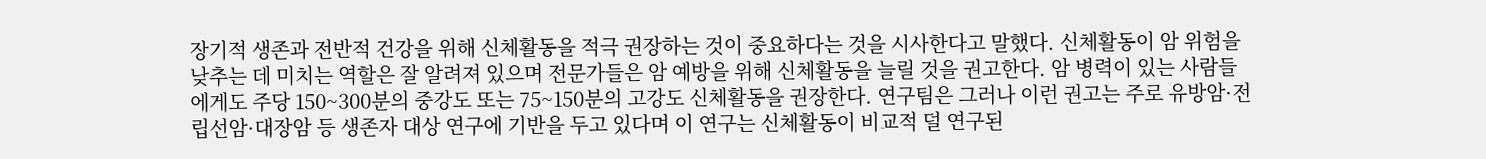장기적 생존과 전반적 건강을 위해 신체활동을 적극 권장하는 것이 중요하다는 것을 시사한다고 말했다. 신체활동이 암 위험을 낮추는 데 미치는 역할은 잘 알려져 있으며 전문가들은 암 예방을 위해 신체활동을 늘릴 것을 권고한다. 암 병력이 있는 사람들에게도 주당 150~300분의 중강도 또는 75~150분의 고강도 신체활동을 권장한다. 연구팀은 그러나 이런 권고는 주로 유방암·전립선암·대장암 등 생존자 대상 연구에 기반을 두고 있다며 이 연구는 신체활동이 비교적 덜 연구된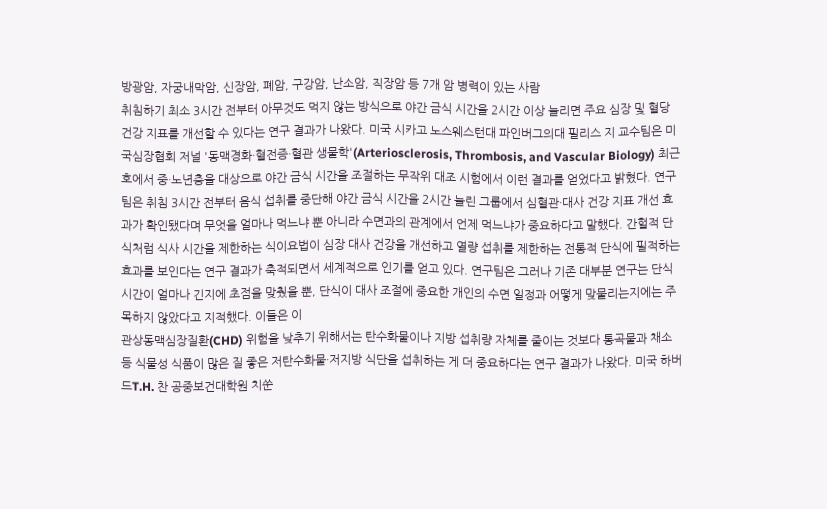방광암, 자궁내막암, 신장암, 폐암, 구강암, 난소암, 직장암 등 7개 암 병력이 있는 사람
취침하기 최소 3시간 전부터 아무것도 먹지 않는 방식으로 야간 금식 시간을 2시간 이상 늘리면 주요 심장 및 혈당 건강 지표를 개선할 수 있다는 연구 결과가 나왔다. 미국 시카고 노스웨스턴대 파인버그의대 필리스 지 교수팀은 미국심장협회 저널 '동맥경화·혈전증·혈관 생물학'(Arteriosclerosis, Thrombosis, and Vascular Biology) 최근호에서 중·노년층을 대상으로 야간 금식 시간을 조절하는 무작위 대조 시험에서 이런 결과를 얻었다고 밝혔다. 연구팀은 취침 3시간 전부터 음식 섭취를 중단해 야간 금식 시간을 2시간 늘린 그룹에서 심혈관·대사 건강 지표 개선 효과가 확인됐다며 무엇을 얼마나 먹느냐 뿐 아니라 수면과의 관계에서 언제 먹느냐가 중요하다고 말했다. 간헐적 단식처럼 식사 시간을 제한하는 식이요법이 심장 대사 건강을 개선하고 열량 섭취를 제한하는 전통적 단식에 필적하는 효과를 보인다는 연구 결과가 축적되면서 세계적으로 인기를 얻고 있다. 연구팀은 그러나 기존 대부분 연구는 단식 시간이 얼마나 긴지에 초점을 맞췄을 뿐, 단식이 대사 조절에 중요한 개인의 수면 일정과 어떻게 맞물리는지에는 주목하지 않았다고 지적했다. 이들은 이
관상동맥심장질환(CHD) 위험을 낮추기 위해서는 탄수화물이나 지방 섭취량 자체를 줄이는 것보다 통곡물과 채소 등 식물성 식품이 많은 질 좋은 저탄수화물·저지방 식단을 섭취하는 게 더 중요하다는 연구 결과가 나왔다. 미국 하버드T.H. 찬 공중보건대학원 치쑨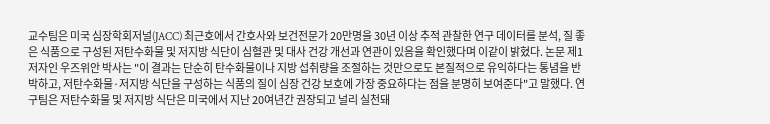교수팀은 미국 심장학회저널(JACC) 최근호에서 간호사와 보건전문가 20만명을 30년 이상 추적 관찰한 연구 데이터를 분석, 질 좋은 식품으로 구성된 저탄수화물 및 저지방 식단이 심혈관 및 대사 건강 개선과 연관이 있음을 확인했다며 이같이 밝혔다. 논문 제1 저자인 우즈위안 박사는 "이 결과는 단순히 탄수화물이나 지방 섭취량을 조절하는 것만으로도 본질적으로 유익하다는 통념을 반박하고, 저탄수화물·저지방 식단을 구성하는 식품의 질이 심장 건강 보호에 가장 중요하다는 점을 분명히 보여준다"고 말했다. 연구팀은 저탄수화물 및 저지방 식단은 미국에서 지난 20여년간 권장되고 널리 실천돼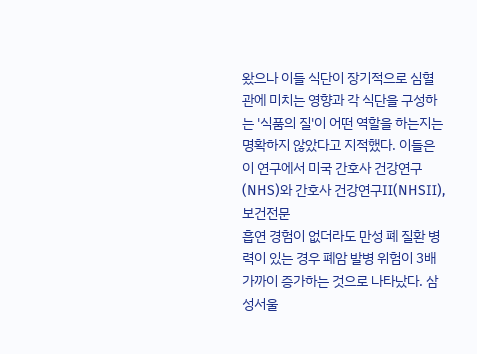왔으나 이들 식단이 장기적으로 심혈관에 미치는 영향과 각 식단을 구성하는 '식품의 질'이 어떤 역할을 하는지는 명확하지 않았다고 지적했다. 이들은 이 연구에서 미국 간호사 건강연구(NHS)와 간호사 건강연구Ⅱ(NHSⅡ), 보건전문
흡연 경험이 없더라도 만성 폐 질환 병력이 있는 경우 폐암 발병 위험이 3배 가까이 증가하는 것으로 나타났다. 삼성서울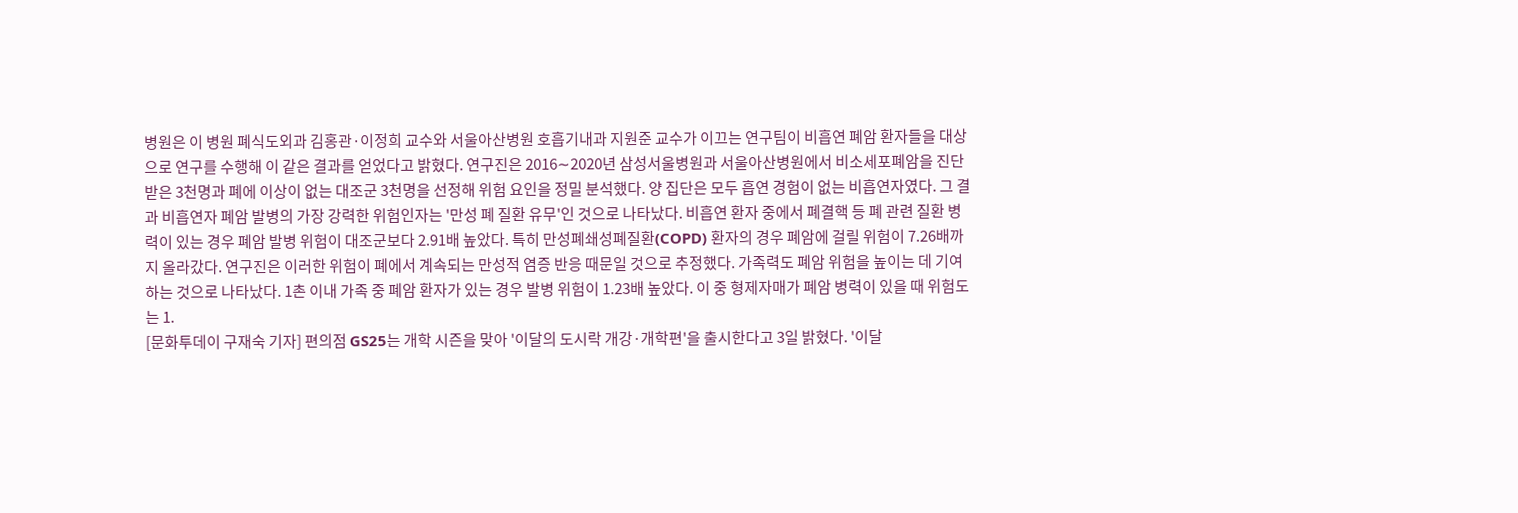병원은 이 병원 폐식도외과 김홍관·이정희 교수와 서울아산병원 호흡기내과 지원준 교수가 이끄는 연구팀이 비흡연 폐암 환자들을 대상으로 연구를 수행해 이 같은 결과를 얻었다고 밝혔다. 연구진은 2016∼2020년 삼성서울병원과 서울아산병원에서 비소세포폐암을 진단받은 3천명과 폐에 이상이 없는 대조군 3천명을 선정해 위험 요인을 정밀 분석했다. 양 집단은 모두 흡연 경험이 없는 비흡연자였다. 그 결과 비흡연자 폐암 발병의 가장 강력한 위험인자는 '만성 폐 질환 유무'인 것으로 나타났다. 비흡연 환자 중에서 폐결핵 등 폐 관련 질환 병력이 있는 경우 폐암 발병 위험이 대조군보다 2.91배 높았다. 특히 만성폐쇄성폐질환(COPD) 환자의 경우 폐암에 걸릴 위험이 7.26배까지 올라갔다. 연구진은 이러한 위험이 폐에서 계속되는 만성적 염증 반응 때문일 것으로 추정했다. 가족력도 폐암 위험을 높이는 데 기여하는 것으로 나타났다. 1촌 이내 가족 중 폐암 환자가 있는 경우 발병 위험이 1.23배 높았다. 이 중 형제자매가 폐암 병력이 있을 때 위험도는 1.
[문화투데이 구재숙 기자] 편의점 GS25는 개학 시즌을 맞아 '이달의 도시락 개강·개학편'을 출시한다고 3일 밝혔다. '이달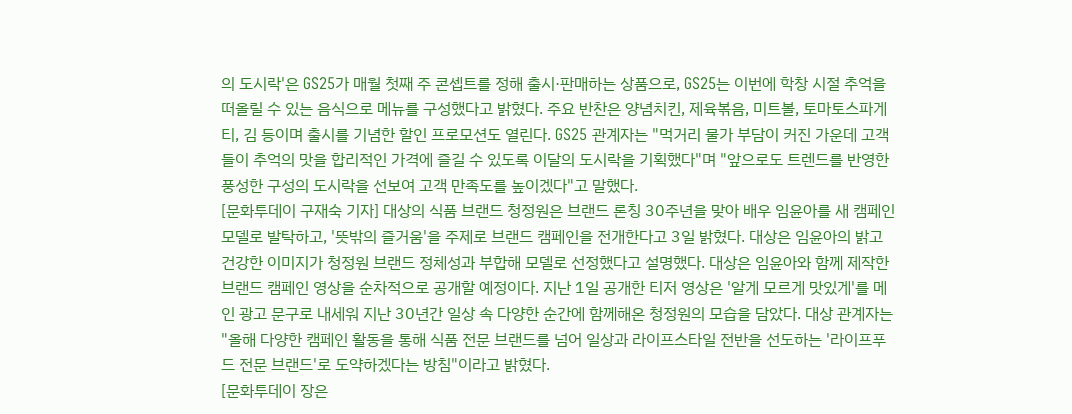의 도시락'은 GS25가 매월 첫째 주 콘셉트를 정해 출시·판매하는 상품으로, GS25는 이번에 학창 시절 추억을 떠올릴 수 있는 음식으로 메뉴를 구성했다고 밝혔다. 주요 반찬은 양념치킨, 제육볶음, 미트볼, 토마토스파게티, 김 등이며 출시를 기념한 할인 프로모션도 열린다. GS25 관계자는 "먹거리 물가 부담이 커진 가운데 고객들이 추억의 맛을 합리적인 가격에 즐길 수 있도록 이달의 도시락을 기획했다"며 "앞으로도 트렌드를 반영한 풍성한 구성의 도시락을 선보여 고객 만족도를 높이겠다"고 말했다.
[문화투데이 구재숙 기자] 대상의 식품 브랜드 청정원은 브랜드 론칭 30주년을 맞아 배우 임윤아를 새 캠페인 모델로 발탁하고, '뜻밖의 즐거움'을 주제로 브랜드 캠페인을 전개한다고 3일 밝혔다. 대상은 임윤아의 밝고 건강한 이미지가 청정원 브랜드 정체성과 부합해 모델로 선정했다고 설명했다. 대상은 임윤아와 함께 제작한 브랜드 캠페인 영상을 순차적으로 공개할 예정이다. 지난 1일 공개한 티저 영상은 '알게 모르게 맛있게'를 메인 광고 문구로 내세워 지난 30년간 일상 속 다양한 순간에 함께해온 청정원의 모습을 담았다. 대상 관계자는 "올해 다양한 캠페인 활동을 통해 식품 전문 브랜드를 넘어 일상과 라이프스타일 전반을 선도하는 '라이프푸드 전문 브랜드'로 도약하겠다는 방침"이라고 밝혔다.
[문화투데이 장은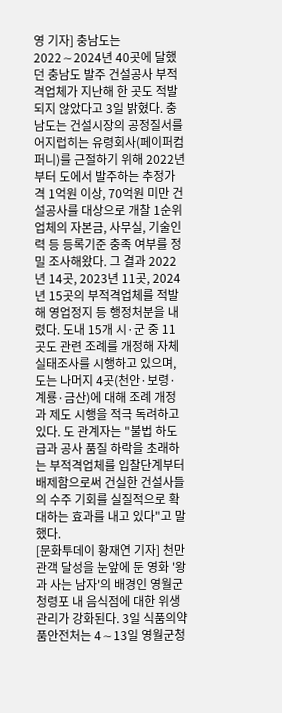영 기자] 충남도는 2022∼2024년 40곳에 달했던 충남도 발주 건설공사 부적격업체가 지난해 한 곳도 적발되지 않았다고 3일 밝혔다. 충남도는 건설시장의 공정질서를 어지럽히는 유령회사(페이퍼컴퍼니)를 근절하기 위해 2022년부터 도에서 발주하는 추정가격 1억원 이상, 70억원 미만 건설공사를 대상으로 개찰 1순위 업체의 자본금, 사무실, 기술인력 등 등록기준 충족 여부를 정밀 조사해왔다. 그 결과 2022년 14곳, 2023년 11곳, 2024년 15곳의 부적격업체를 적발해 영업정지 등 행정처분을 내렸다. 도내 15개 시·군 중 11곳도 관련 조례를 개정해 자체 실태조사를 시행하고 있으며, 도는 나머지 4곳(천안·보령·계룡·금산)에 대해 조례 개정과 제도 시행을 적극 독려하고 있다. 도 관계자는 "불법 하도급과 공사 품질 하락을 초래하는 부적격업체를 입찰단계부터 배제함으로써 건실한 건설사들의 수주 기회를 실질적으로 확대하는 효과를 내고 있다"고 말했다.
[문화투데이 황재연 기자] 천만 관객 달성을 눈앞에 둔 영화 '왕과 사는 남자'의 배경인 영월군 청령포 내 음식점에 대한 위생 관리가 강화된다. 3일 식품의약품안전처는 4∼13일 영월군청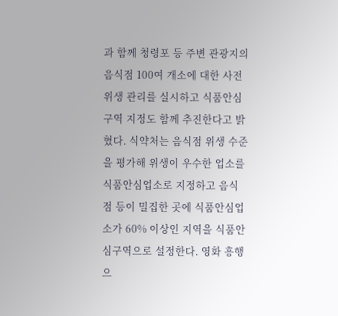과 함께 청령포 등 주변 관광지의 음식점 100여 개소에 대한 사전 위생 관리를 실시하고 식품안심구역 지정도 함께 추진한다고 밝혔다. 식약처는 음식점 위생 수준을 평가해 위생이 우수한 업소를 식품안심업소로 지정하고 음식점 등이 밀집한 곳에 식품안심업소가 60% 이상인 지역을 식품안심구역으로 설정한다. 영화 흥행으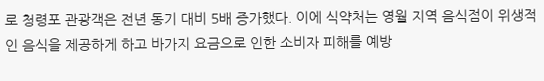로 청령포 관광객은 전년 동기 대비 5배 증가했다. 이에 식약처는 영월 지역 음식점이 위생적인 음식을 제공하게 하고 바가지 요금으로 인한 소비자 피해를 예방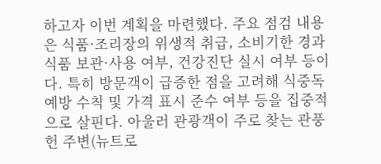하고자 이번 계획을 마련했다. 주요 점검 내용은 식품·조리장의 위생적 취급, 소비기한 경과 식품 보관·사용 여부, 건강진단 실시 여부 등이다. 특히 방문객이 급증한 점을 고려해 식중독 예방 수칙 및 가격 표시 준수 여부 등을 집중적으로 살핀다. 아울러 관광객이 주로 찾는 관풍헌 주변(뉴트로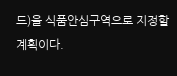드)을 식품안심구역으로 지정할 계획이다.